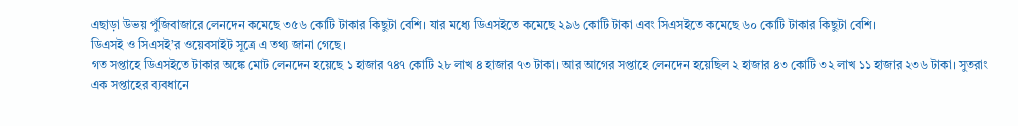এছাড়া উভয় পুঁজিবাজারে লেনদেন কমেছে ৩৫৬ কোটি টাকার কিছুটা বেশি। যার মধ্যে ডিএসইতে কমেছে ২৯৬ কোটি টাকা এবং সিএসইতে কমেছে ৬০ কোটি টাকার কিছুটা বেশি।
ডিএসই ও সিএসই’র ওয়েবসাইট সূত্রে এ তথ্য জানা গেছে।
গত সপ্তাহে ডিএসইতে টাকার অঙ্কে মোট লেনদেন হয়েছে ১ হাজার ৭৪৭ কোটি ২৮ লাখ ৪ হাজার ৭৩ টাকা। আর আগের সপ্তাহে লেনদেন হয়েছিল ২ হাজার ৪৩ কোটি ৩২ লাখ ১১ হাজার ২৩৬ টাকা। সুতরাং এক সপ্তাহের ব্যবধানে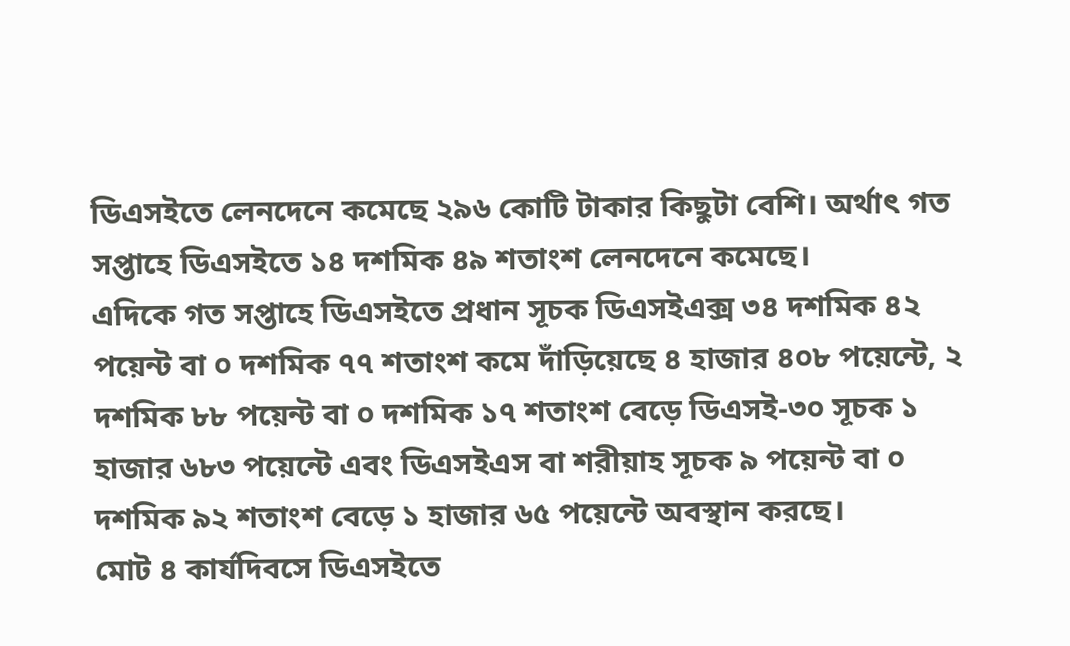ডিএসইতে লেনদেনে কমেছে ২৯৬ কোটি টাকার কিছুটা বেশি। অর্থাৎ গত সপ্তাহে ডিএসইতে ১৪ দশমিক ৪৯ শতাংশ লেনদেনে কমেছে।
এদিকে গত সপ্তাহে ডিএসইতে প্রধান সূচক ডিএসইএক্স ৩৪ দশমিক ৪২ পয়েন্ট বা ০ দশমিক ৭৭ শতাংশ কমে দাঁড়িয়েছে ৪ হাজার ৪০৮ পয়েন্টে, ২ দশমিক ৮৮ পয়েন্ট বা ০ দশমিক ১৭ শতাংশ বেড়ে ডিএসই-৩০ সূচক ১ হাজার ৬৮৩ পয়েন্টে এবং ডিএসইএস বা শরীয়াহ সূচক ৯ পয়েন্ট বা ০ দশমিক ৯২ শতাংশ বেড়ে ১ হাজার ৬৫ পয়েন্টে অবস্থান করছে।
মোট ৪ কার্যদিবসে ডিএসইতে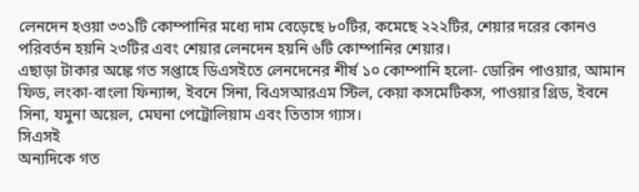লেনদেন হওয়া ৩৩১টি কোম্পানির মধ্যে দাম বেড়েছে ৮০টির, কমেছে ২২২টির, শেয়ার দরের কোনও পরিবর্তন হয়নি ২৩টির এবং শেয়ার লেনদেন হয়নি ৬টি কোম্পানির শেয়ার।
এছাড়া টাকার অঙ্কে গত সপ্তাহে ডিএসইতে লেনদেনের শীর্ষ ১০ কোম্পানি হলো- ডোরিন পাওয়ার, আমান ফিড, লংকা-বাংলা ফিন্যান্স, ইবনে সিনা, বিএসআরএম স্টিল, কেয়া কসমেটিকস, পাওয়ার গ্রিড, ইবনে সিনা, যমুনা অয়েল, মেঘনা পেট্রোলিয়াম এবং তিতাস গ্যাস।
সিএসই
অন্যদিকে গত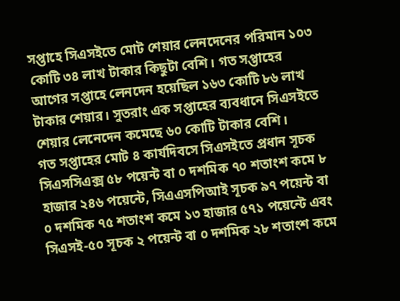সপ্তাহে সিএসইতে মোট শেয়ার লেনদেনের পরিমান ১০৩ কোটি ৩৪ লাখ টাকার কিছুটা বেশি। গত সপ্তাহের আগের সপ্তাহে লেনদেন হয়েছিল ১৬৩ কোটি ৮৬ লাখ টাকার শেয়ার। সুতরাং এক সপ্তাহের ব্যবধানে সিএসইতে শেয়ার লেনেদেন কমেছে ৬০ কোটি টাকার বেশি।
গত সপ্তাহের মোট ৪ কার্যদিবসে সিএসইতে প্রধান সূচক সিএসসিএক্স ৫৮ পয়েন্ট বা ০ দশমিক ৭০ শতাংশ কমে ৮ হাজার ২৪৬ পয়েন্টে, সিএএসপিআই সূচক ৯৭ পয়েন্ট বা ০ দশমিক ৭৫ শতাংশ কমে ১৩ হাজার ৫৭১ পয়েন্টে এবং সিএসই-৫০ সূচক ২ পয়েন্ট বা ০ দশমিক ২৮ শতাংশ কমে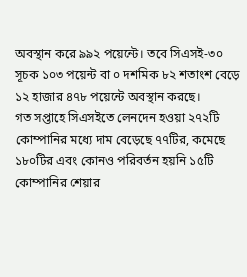অবস্থান করে ৯৯২ পয়েন্টে। তবে সিএসই-৩০ সূচক ১০৩ পয়েন্ট বা ০ দশমিক ৮২ শতাংশ বেড়ে ১২ হাজার ৪৭৮ পয়েন্টে অবস্থান করছে।
গত সপ্তাহে সিএসইতে লেনদেন হওয়া ২৭২টি কোম্পানির মধ্যে দাম বেড়েছে ৭৭টির, কমেছে ১৮০টির এবং কোনও পরিবর্তন হয়নি ১৫টি কোম্পানির শেয়ার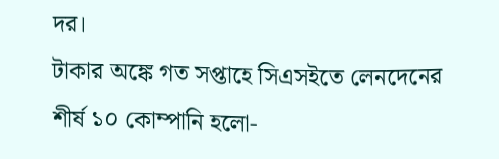দর।
টাকার অঙ্কে গত সপ্তাহে সিএসইতে লেনদেনের শীর্ষ ১০ কোম্পানি হলো-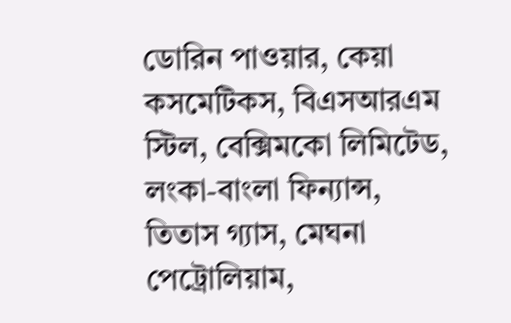ডোরিন পাওয়ার, কেয়া কসমেটিকস, বিএসআরএম স্টিল, বেক্সিমকো লিমিটেড, লংকা-বাংলা ফিন্যান্স, তিতাস গ্যাস, মেঘনা পেট্রোলিয়াম,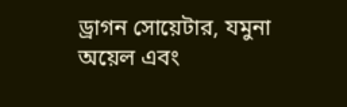ড্রাগন সোয়েটার, যমুনা অয়েল এবং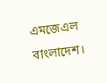এমজেএল বাংলাদেশ।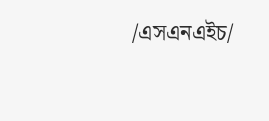/এসএনএইচ/